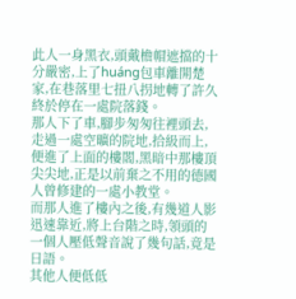此人一身黑衣,頭戴檐帽遮擋的十分嚴密,上了huáng包車離開楚家,在巷落里七扭八拐地轉了許久終於停在一處院落錢。
那人下了車,腳步匆匆往裡頭去,走過一處空曠的院地,拾級而上,便進了上面的樓閣,黑暗中那樓頂尖尖地,正是以前棄之不用的德國人曾修建的一處小教堂。
而那人進了樓內之後,有幾道人影迅速靠近,將上台階之時,領頭的一個人壓低聲音說了幾句話,竟是日語。
其他人便低低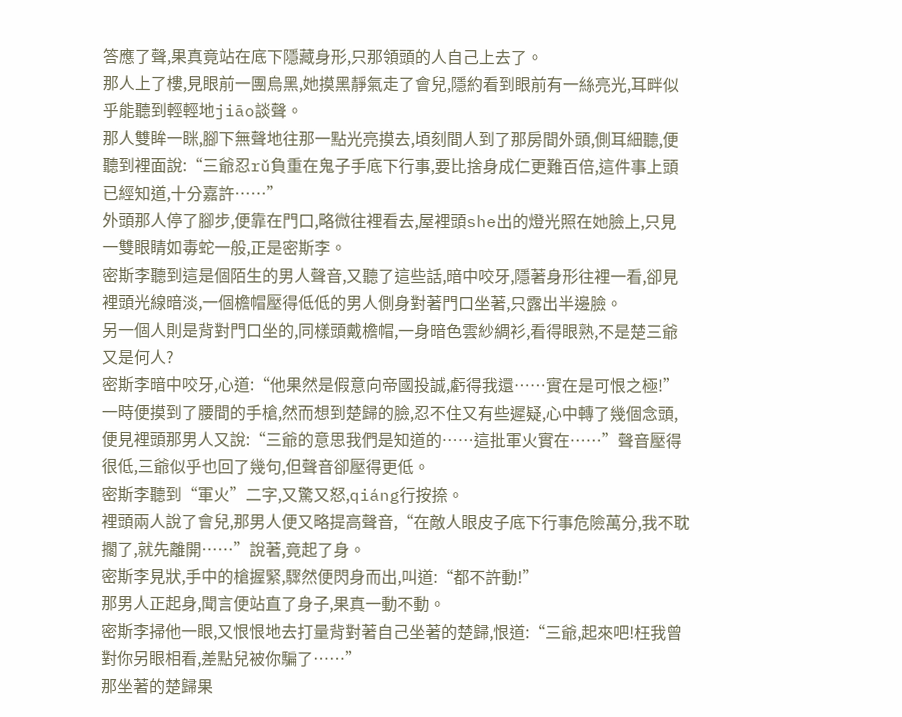答應了聲,果真竟站在底下隱藏身形,只那領頭的人自己上去了。
那人上了樓,見眼前一團烏黑,她摸黑靜氣走了會兒,隱約看到眼前有一絲亮光,耳畔似乎能聽到輕輕地jiāo談聲。
那人雙眸一眯,腳下無聲地往那一點光亮摸去,頃刻間人到了那房間外頭,側耳細聽,便聽到裡面說:“三爺忍rǔ負重在鬼子手底下行事,要比捨身成仁更難百倍,這件事上頭已經知道,十分嘉許……”
外頭那人停了腳步,便靠在門口,略微往裡看去,屋裡頭she出的燈光照在她臉上,只見一雙眼睛如毒蛇一般,正是密斯李。
密斯李聽到這是個陌生的男人聲音,又聽了這些話,暗中咬牙,隱著身形往裡一看,卻見裡頭光線暗淡,一個檐帽壓得低低的男人側身對著門口坐著,只露出半邊臉。
另一個人則是背對門口坐的,同樣頭戴檐帽,一身暗色雲紗綢衫,看得眼熟,不是楚三爺又是何人?
密斯李暗中咬牙,心道:“他果然是假意向帝國投誠,虧得我還……實在是可恨之極!”一時便摸到了腰間的手槍,然而想到楚歸的臉,忍不住又有些遲疑,心中轉了幾個念頭,便見裡頭那男人又說:“三爺的意思我們是知道的……這批軍火實在……”聲音壓得很低,三爺似乎也回了幾句,但聲音卻壓得更低。
密斯李聽到“軍火”二字,又驚又怒,qiáng行按捺。
裡頭兩人說了會兒,那男人便又略提高聲音,“在敵人眼皮子底下行事危險萬分,我不耽擱了,就先離開……”說著,竟起了身。
密斯李見狀,手中的槍握緊,驟然便閃身而出,叫道:“都不許動!”
那男人正起身,聞言便站直了身子,果真一動不動。
密斯李掃他一眼,又恨恨地去打量背對著自己坐著的楚歸,恨道:“三爺,起來吧!枉我曾對你另眼相看,差點兒被你騙了……”
那坐著的楚歸果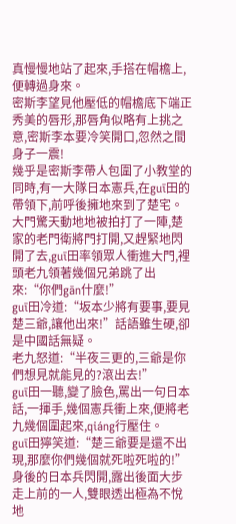真慢慢地站了起來,手搭在帽檐上,便轉過身來。
密斯李望見他壓低的帽檐底下端正秀美的唇形,那唇角似略有上挑之意,密斯李本要冷笑開口,忽然之間身子一震!
幾乎是密斯李帶人包圍了小教堂的同時,有一大隊日本憲兵,在guī田的帶領下,前呼後擁地來到了楚宅。
大門驚天動地地被拍打了一陣,楚家的老門衛將門打開,又趕緊地閃開了去,guī田率領眾人衝進大門,裡頭老九領著幾個兄弟跳了出來:“你們gān什麼!”
guī田冷道:“坂本少將有要事,要見楚三爺,讓他出來!”話語雖生硬,卻是中國話無疑。
老九怒道:“半夜三更的,三爺是你們想見就能見的?滾出去!”
guī田一聽,變了臉色,罵出一句日本話,一揮手,幾個憲兵衝上來,便將老九幾個圍起來,qiáng行壓住。
guī田獰笑道:“楚三爺要是還不出現,那麼你們幾個就死啦死啦的!”
身後的日本兵閃開,露出後面大步走上前的一人,雙眼透出極為不悅地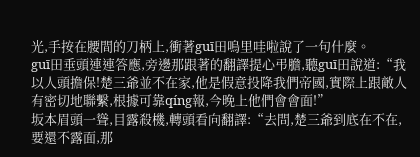光,手按在腰間的刀柄上,衝著guī田嗚里哇啦說了一句什麼。
guī田垂頭連連答應,旁邊那跟著的翻譯提心弔膽,聽guī田說道:“我以人頭擔保!楚三爺並不在家,他是假意投降我們帝國,實際上跟敵人有密切地聯繫,根據可靠qíng報,今晚上他們會會面!”
坂本眉頭一聳,目露殺機,轉頭看向翻譯:“去問,楚三爺到底在不在,要還不露面,那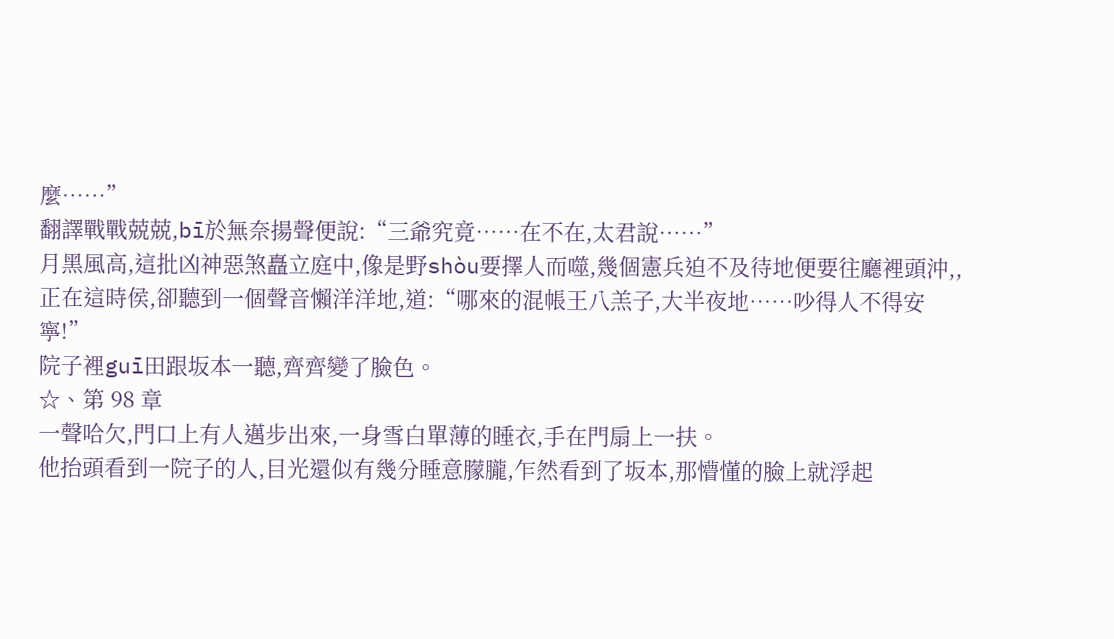麼……”
翻譯戰戰兢兢,bī於無奈揚聲便說:“三爺究竟……在不在,太君說……”
月黑風高,這批凶神惡煞矗立庭中,像是野shòu要擇人而噬,幾個憲兵迫不及待地便要往廳裡頭沖,,正在這時侯,卻聽到一個聲音懶洋洋地,道:“哪來的混帳王八羔子,大半夜地……吵得人不得安寧!”
院子裡guī田跟坂本一聽,齊齊變了臉色。
☆、第 98 章
一聲哈欠,門口上有人邁步出來,一身雪白單薄的睡衣,手在門扇上一扶。
他抬頭看到一院子的人,目光還似有幾分睡意朦朧,乍然看到了坂本,那懵懂的臉上就浮起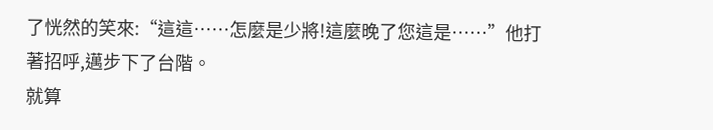了恍然的笑來:“這這……怎麼是少將!這麼晚了您這是……”他打著招呼,邁步下了台階。
就算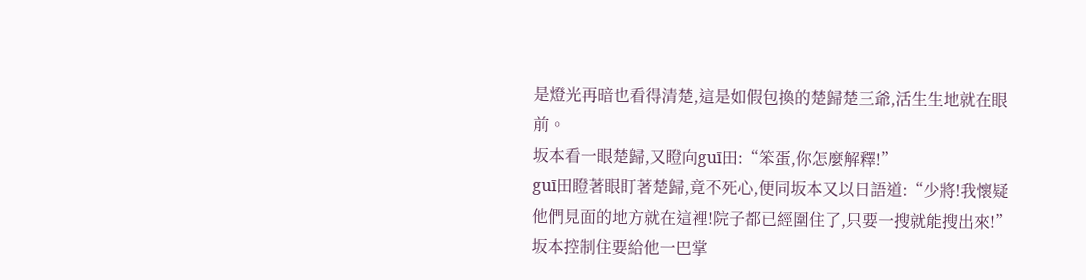是燈光再暗也看得清楚,這是如假包換的楚歸楚三爺,活生生地就在眼前。
坂本看一眼楚歸,又瞪向guī田:“笨蛋,你怎麼解釋!”
guī田瞪著眼盯著楚歸,竟不死心,便同坂本又以日語道:“少將!我懷疑他們見面的地方就在這裡!院子都已經圍住了,只要一搜就能搜出來!”
坂本控制住要給他一巴掌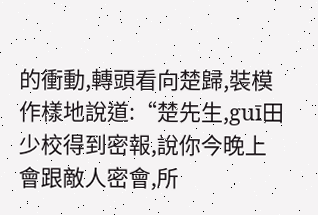的衝動,轉頭看向楚歸,裝模作樣地說道:“楚先生,guī田少校得到密報,說你今晚上會跟敵人密會,所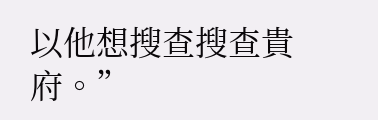以他想搜查搜查貴府。”